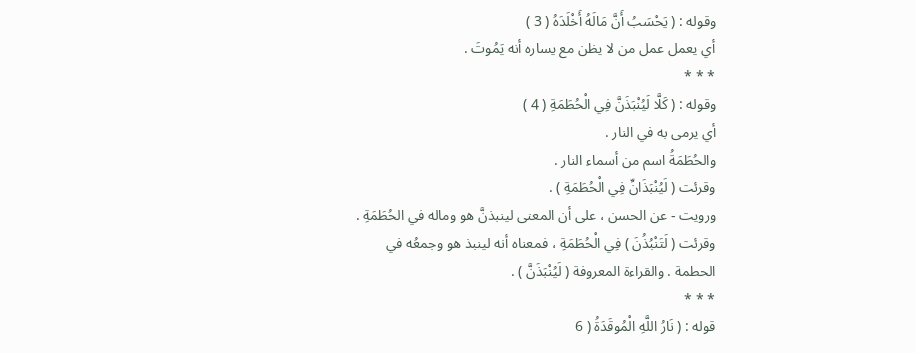وقوله : ( يَحْسَبُ أَنَّ مَالَهُ أَخْلَدَهُ ( 3 )
أي يعمل عمل من لا يظن مع يساره أنه يَمُوتَ .
* * *
وقوله : ( كَلَّا لَيُنْبَذَنَّ فِي الْحُطَمَةِ ( 4 )
أي يرمى به في النار .
والحُطَمَةُ اسم من أسماء النار .
وقرئت ( لَيُنْبَذَانِّ فِي الْحُطَمَةِ ) .
ورويت - عن الحسن ، على أن المعنى لينبذنَّ هو وماله في الحُطَمَةِ .
وقرئت ( لَتَنْبُذُنَ ) فِي الْحُطَمَةِ ، فمعناه أنه لينبذ هو وجمعُه في
الحطمة . والقراءة المعروفة ( لَيُنْبَذَنَّ ) .
* * *
قوله : ( نَارُ اللَّهِ الْمُوقَدَةُ ( 6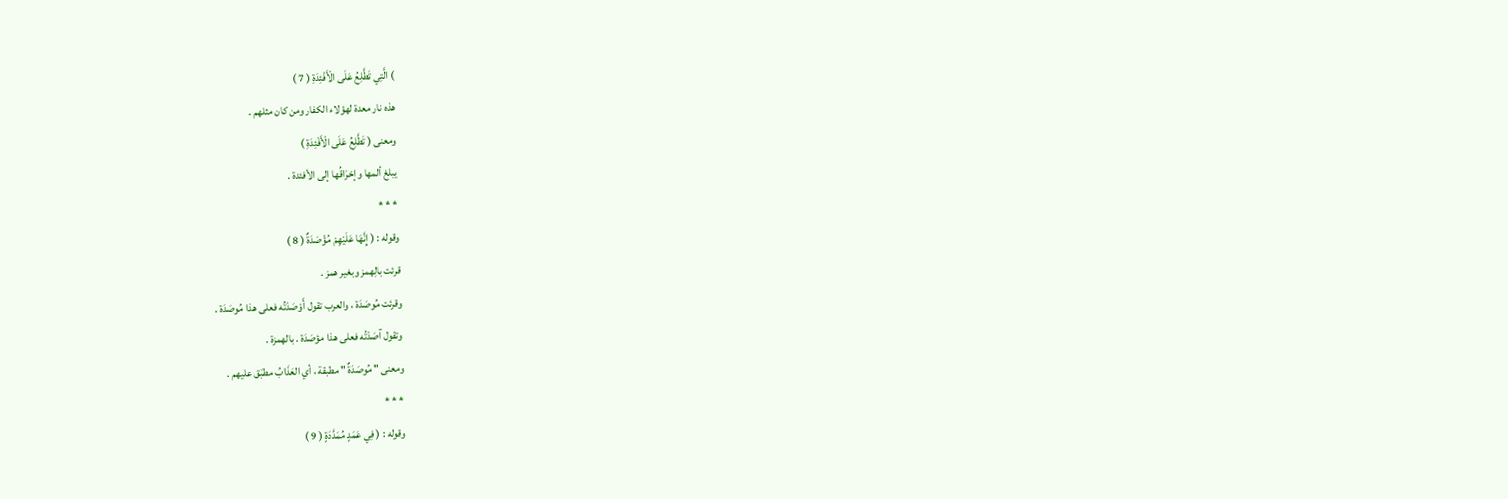) الَّتِي تَطَّلِعُ عَلَى الْأَفْئِدَةِ ( 7 )
هذه نار معدة لهؤلاء الكفار ومن كان مثلهم .
ومعنى ( تَطَّلِعُ عَلَى الْأَفْئِدَةِ )
يبلغ ألمها وإحْرَاقُها إلى الأفئدة .
* * *
وقوله : ( إِنَّهَا عَلَيْهِمْ مُؤْصَدَةٌ ( 8 )
قرئت بالِهمز وبغير همز .
وقرئت مُوصَدَة ، والعرب تقول أَوْصَدْتُه فعلى هذا مُوصَدَة .
وتقول آصَدْتُه فعلى هذا مؤصَدَة . بالهمزة .
ومعنى " مُوصَدَةٌ " مطبقة ، أي العَذَابُ مطبَق عليهم .
* * *
وقوله : ( فِي عَمَدٍ مُمَدَّدَةٍ ( 9 )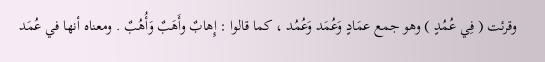وقرئت ( فِي عُمُدٍ ) وهو جمع عمَادٍ وَعُمَد وَعُمُد ، كما قالوا : إِهابٌ وأَهَبٌ وَأُهُبٌ . ومعناه أنها في عُمَد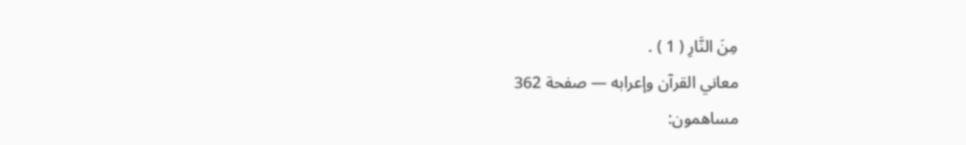مِنَ النَّارِ ( 1 ) .
معاني القرآن وإعرابه — صفحة 362
مساهمون: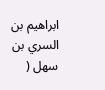ابراهيم بن السري بن سهل (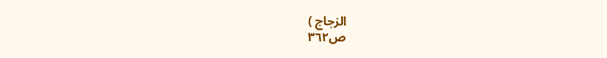الزجاج )
ص٣٦٢